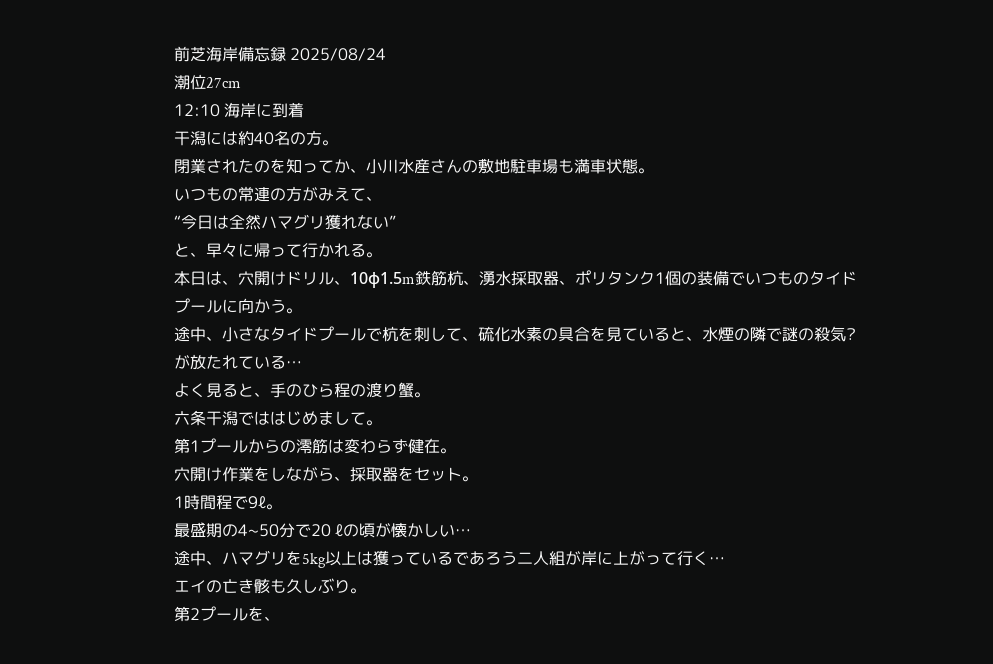前芝海岸備忘録 2025/08/24
潮位27cm
12:10 海岸に到着
干潟には約40名の方。
閉業されたのを知ってか、小川水産さんの敷地駐車場も満車状態。
いつもの常連の方がみえて、
“今日は全然ハマグリ獲れない”
と、早々に帰って行かれる。
本日は、穴開けドリル、10φ1.5m鉄筋杭、湧水採取器、ポリタンク1個の装備でいつものタイドプールに向かう。
途中、小さなタイドプールで杭を刺して、硫化水素の具合を見ていると、水煙の隣で謎の殺気?が放たれている…
よく見ると、手のひら程の渡り蟹。
六条干潟でははじめまして。
第1プールからの澪筋は変わらず健在。
穴開け作業をしながら、採取器をセット。
1時間程で9ℓ。
最盛期の4~50分で20 ℓの頃が懐かしい…
途中、ハマグリを5kg以上は獲っているであろう二人組が岸に上がって行く…
エイの亡き骸も久しぶり。
第2プールを、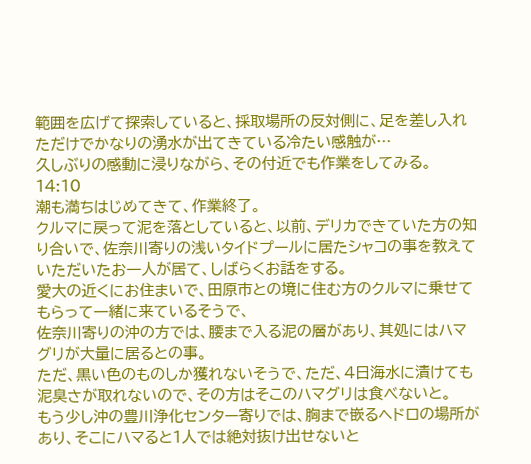範囲を広げて探索していると、採取場所の反対側に、足を差し入れただけでかなりの湧水が出てきている冷たい感触が…
久しぶりの感動に浸りながら、その付近でも作業をしてみる。
14:10
潮も満ちはじめてきて、作業終了。
クルマに戻って泥を落としていると、以前、デリカできていた方の知り合いで、佐奈川寄りの浅いタイドプールに居たシャコの事を教えていただいたお一人が居て、しばらくお話をする。
愛大の近くにお住まいで、田原市との境に住む方のクルマに乗せてもらって一緒に来ているそうで、
佐奈川寄りの沖の方では、腰まで入る泥の層があり、其処にはハマグリが大量に居るとの事。
ただ、黒い色のものしか獲れないそうで、ただ、4日海水に漬けても泥臭さが取れないので、その方はそこのハマグリは食べないと。
もう少し沖の豊川浄化センター寄りでは、胸まで嵌るヘドロの場所があり、そこにハマると1人では絶対抜け出せないと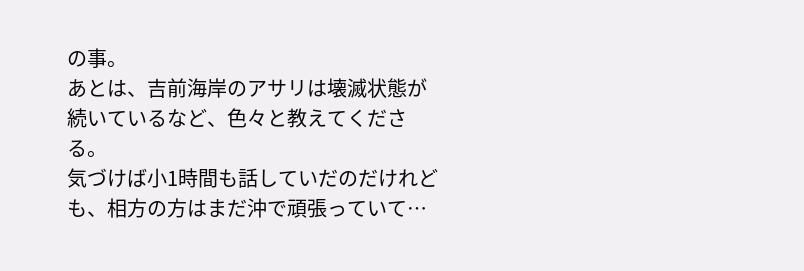の事。
あとは、吉前海岸のアサリは壊滅状態が続いているなど、色々と教えてくださる。
気づけば小1時間も話していだのだけれども、相方の方はまだ沖で頑張っていて…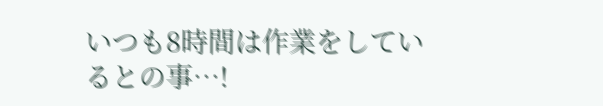いつも8時間は作業をしているとの事…!